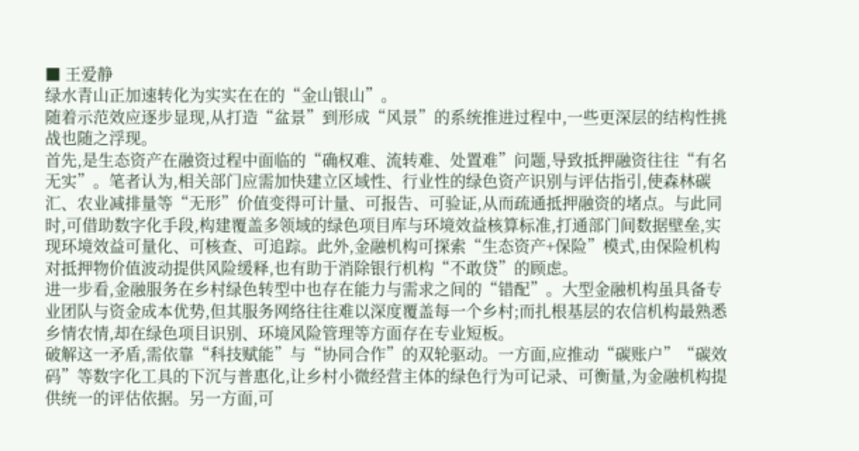■ 王爱静
绿水青山正加速转化为实实在在的“金山银山”。
随着示范效应逐步显现,从打造“盆景”到形成“风景”的系统推进过程中,一些更深层的结构性挑战也随之浮现。
首先,是生态资产在融资过程中面临的“确权难、流转难、处置难”问题,导致抵押融资往往“有名无实”。笔者认为,相关部门应需加快建立区域性、行业性的绿色资产识别与评估指引,使森林碳汇、农业减排量等“无形”价值变得可计量、可报告、可验证,从而疏通抵押融资的堵点。与此同时,可借助数字化手段,构建覆盖多领域的绿色项目库与环境效益核算标准,打通部门间数据壁垒,实现环境效益可量化、可核查、可追踪。此外,金融机构可探索“生态资产+保险”模式,由保险机构对抵押物价值波动提供风险缓释,也有助于消除银行机构“不敢贷”的顾虑。
进一步看,金融服务在乡村绿色转型中也存在能力与需求之间的“错配”。大型金融机构虽具备专业团队与资金成本优势,但其服务网络往往难以深度覆盖每一个乡村;而扎根基层的农信机构最熟悉乡情农情,却在绿色项目识别、环境风险管理等方面存在专业短板。
破解这一矛盾,需依靠“科技赋能”与“协同合作”的双轮驱动。一方面,应推动“碳账户”“碳效码”等数字化工具的下沉与普惠化,让乡村小微经营主体的绿色行为可记录、可衡量,为金融机构提供统一的评估依据。另一方面,可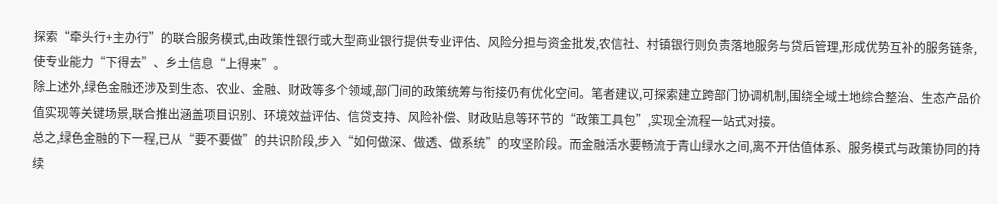探索“牵头行+主办行”的联合服务模式,由政策性银行或大型商业银行提供专业评估、风险分担与资金批发,农信社、村镇银行则负责落地服务与贷后管理,形成优势互补的服务链条,使专业能力“下得去”、乡土信息“上得来”。
除上述外,绿色金融还涉及到生态、农业、金融、财政等多个领域,部门间的政策统筹与衔接仍有优化空间。笔者建议,可探索建立跨部门协调机制,围绕全域土地综合整治、生态产品价值实现等关键场景,联合推出涵盖项目识别、环境效益评估、信贷支持、风险补偿、财政贴息等环节的“政策工具包”,实现全流程一站式对接。
总之,绿色金融的下一程,已从“要不要做”的共识阶段,步入“如何做深、做透、做系统”的攻坚阶段。而金融活水要畅流于青山绿水之间,离不开估值体系、服务模式与政策协同的持续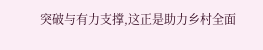突破与有力支撑,这正是助力乡村全面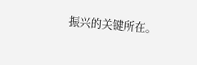振兴的关键所在。